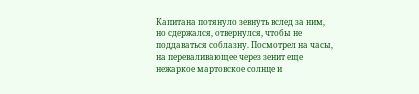Капитана потянуло зевнуть вслед за ним, но сдержался, отвернулся, чтобы не поддаваться соблазну. Посмотрел на часы, на переваливающее через зенит еще нежаркое мартовское солнце и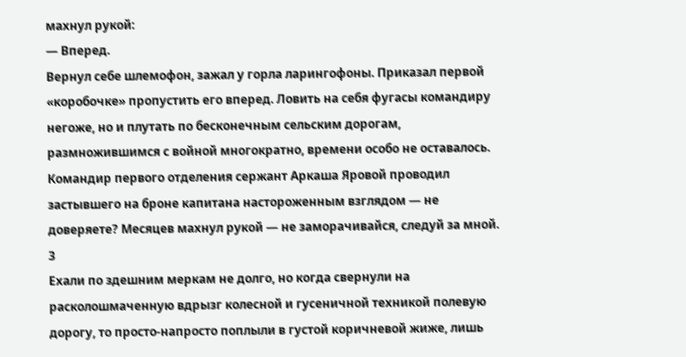махнул рукой:
— Вперед.
Вернул себе шлемофон, зажал у горла ларингофоны. Приказал первой «коробочке» пропустить его вперед. Ловить на себя фугасы командиру негоже, но и плутать по бесконечным сельским дорогам, размножившимся с войной многократно, времени особо не оставалось. Командир первого отделения сержант Аркаша Яровой проводил застывшего на броне капитана настороженным взглядом — не доверяете? Месяцев махнул рукой — не заморачивайся, следуй за мной.
3
Ехали по здешним меркам не долго, но когда свернули на расколошмаченную вдрызг колесной и гусеничной техникой полевую дорогу, то просто-напросто поплыли в густой коричневой жиже, лишь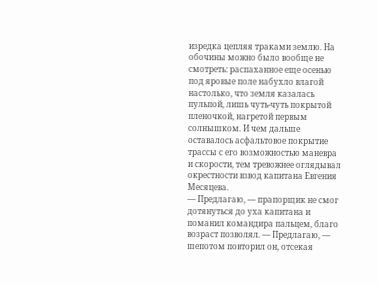изредка цепляя траками землю. На обочины можно было вообще не смотреть: распаханное еще осенью под яровые поле набухло влагой настолько, что земля казалась пульпой, лишь чуть-чуть покрытой пленочкой, нагретой первым солнышком. И чем дальше оставалось асфальтовое покрытие трассы с его возможностью маневра и скорости, тем тревожнее оглядывал окрестности взвод капитана Евгения Месяцева.
— Предлагаю, — прапорщик не смог дотянуться до уха капитана и поманил командира пальцем, благо возраст позволял. — Предлагаю, — шепотом повторил он, отсекая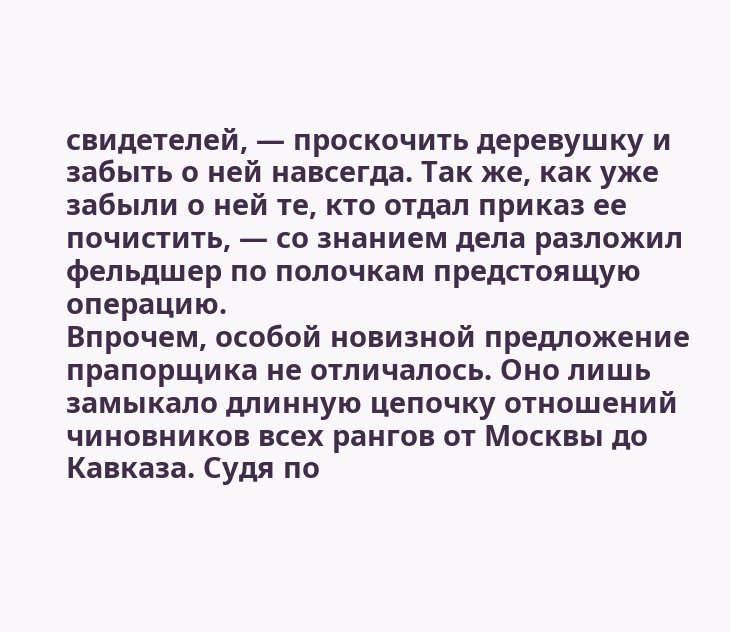свидетелей, — проскочить деревушку и забыть о ней навсегда. Так же, как уже забыли о ней те, кто отдал приказ ее почистить, — со знанием дела разложил фельдшер по полочкам предстоящую операцию.
Впрочем, особой новизной предложение прапорщика не отличалось. Оно лишь замыкало длинную цепочку отношений чиновников всех рангов от Москвы до Кавказа. Судя по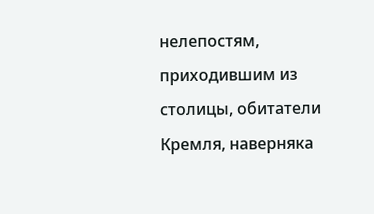нелепостям, приходившим из столицы, обитатели Кремля, наверняка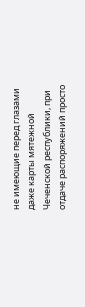не имеющие перед глазами даже карты мятежной Чеченской республики, при отдаче распоряжений просто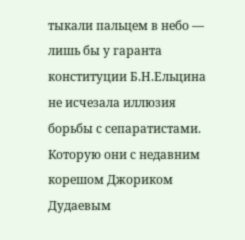тыкали пальцем в небо — лишь бы у гаранта конституции Б.Н.Ельцина не исчезала иллюзия борьбы с сепаратистами. Которую они с недавним корешом Джориком Дудаевым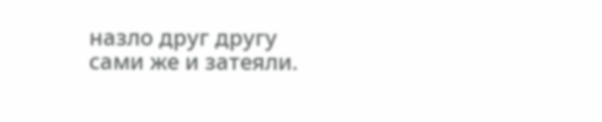назло друг другу сами же и затеяли.